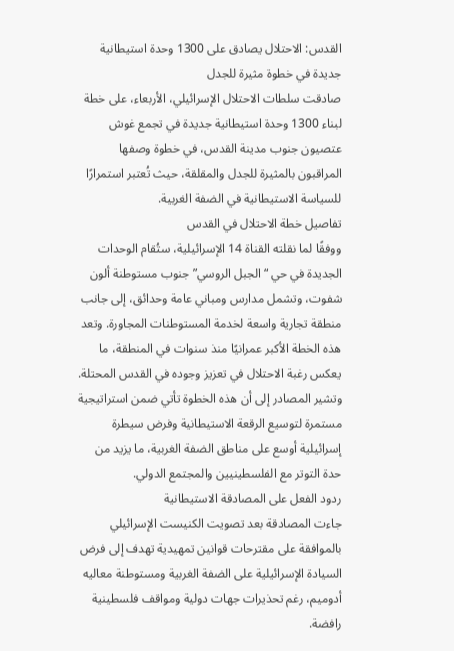القدس: الاحتلال يصادق على 1300 وحدة استيطانية جديدة في خطوة مثيرة للجدل
صادقت سلطات الاحتلال الإسرائيلي، الأربعاء، على خطة لبناء 1300 وحدة استيطانية جديدة في تجمع غوش عتصيون جنوب مدينة القدس، في خطوة وصفها المراقبون بالمثيرة للجدل والمقلقة، حيث تُعتبر استمرارًا للسياسة الاستيطانية في الضفة الغربية.
تفاصيل خطة الاحتلال في القدس
ووفقًا لما نقلته القناة 14 الإسرائيلية، ستُقام الوحدات الجديدة في حي “الجبل الروسي” جنوب مستوطنة ألون شفوت، وتشمل مدارس ومباني عامة وحدائق، إلى جانب منطقة تجارية واسعة لخدمة المستوطنات المجاورة. وتعد هذه الخطة الأكبر عمرانيًا منذ سنوات في المنطقة، ما يعكس رغبة الاحتلال في تعزيز وجوده في القدس المحتلة.
وتشير المصادر إلى أن هذه الخطوة تأتي ضمن استراتيجية مستمرة لتوسيع الرقعة الاستيطانية وفرض سيطرة إسرائيلية أوسع على مناطق الضفة الغربية، ما يزيد من حدة التوتر مع الفلسطينيين والمجتمع الدولي.
ردود الفعل على المصادقة الاستيطانية
جاءت المصادقة بعد تصويت الكنيست الإسرائيلي بالموافقة على مقترحات قوانين تمهيدية تهدف إلى فرض السيادة الإسرائيلية على الضفة الغربية ومستوطنة معاليه أدوميم، رغم تحذيرات جهات دولية ومواقف فلسطينية رافضة.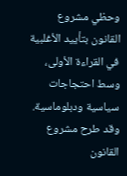وحظي مشروع القانون بتأييد الأغلبية في القراءة الأولى، وسط احتجاجات سياسية ودبلوماسية.
وقد طرح مشروع القانون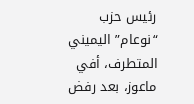رئيس حزب “نوعام” اليميني المتطرف، أفي ماعوز، بعد رفض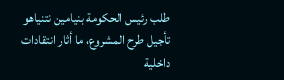طلب رئيس الحكومة بنيامين نتنياهو تأجيل طرح المشروع، ما أثار انتقادات داخلية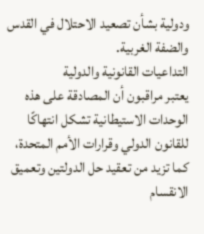ودولية بشأن تصعيد الاحتلال في القدس والضفة الغربية.
التداعيات القانونية والدولية
يعتبر مراقبون أن المصادقة على هذه الوحدات الاستيطانية تشكل انتهاكًا للقانون الدولي وقرارات الأمم المتحدة، كما تزيد من تعقيد حل الدولتين وتعميق الانقسام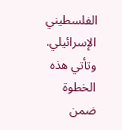الفلسطيني الإسرائيلي. وتأتي هذه الخطوة ضمن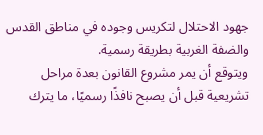جهود الاحتلال لتكريس وجوده في مناطق القدس والضفة الغربية بطريقة رسمية.
ويتوقع أن يمر مشروع القانون بعدة مراحل تشريعية قبل أن يصبح نافذًا رسميًا، ما يترك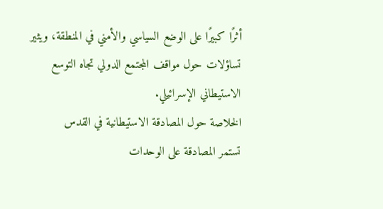أثرًا كبيرًا على الوضع السياسي والأمني في المنطقة، ويثير تساؤلات حول مواقف المجتمع الدولي تجاه التوسع الاستيطاني الإسرائيلي.
الخلاصة حول المصادقة الاستيطانية في القدس
تستمر المصادقة على الوحدات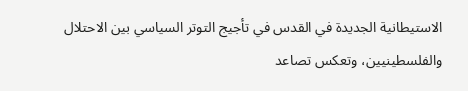الاستيطانية الجديدة في القدس في تأجيج التوتر السياسي بين الاحتلال والفلسطينيين، وتعكس تصاعد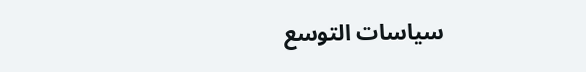سياسات التوسع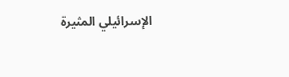الإسرائيلي المثيرة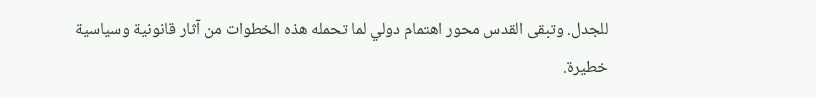للجدل. وتبقى القدس محور اهتمام دولي لما تحمله هذه الخطوات من آثار قانونية وسياسية خطيرة.